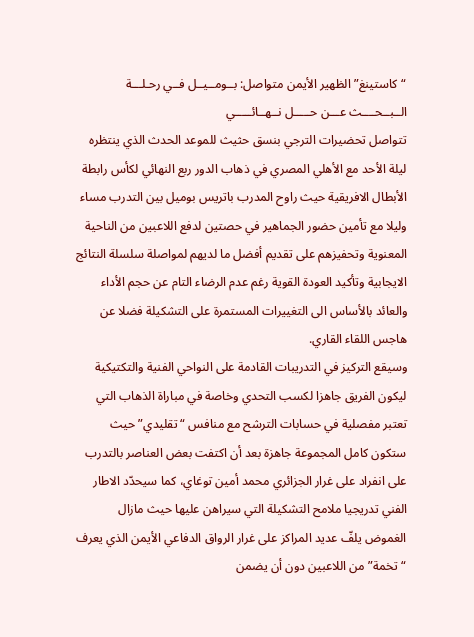“كاستينغ” الظهير الأيمن متواصل: بــومــيــل فــي رحـلـــة الــبــحــــث عـــن حـــــل نــهــائـــــي
تتواصل تحضيرات الترجي بنسق حثيث للموعد الحدث الذي ينتظره ليلة الأحد مع الأهلي المصري في ذهاب الدور ربع النهائي لكأس رابطة الأبطال الافريقية حيث راوح المدرب باتريس بوميل بين التدرب مساء وليلا مع تأمين حضور الجماهير في حصتين لدفع اللاعبين من الناحية المعنوية وتحفيزهم على تقديم أفضل ما لديهم لمواصلة سلسلة النتائج الايجابية وتأكيد العودة القوية رغم عدم الرضاء التام عن حجم الأداء والعائد بالأساس الى التغييرات المستمرة على التشكيلة فضلا عن هاجس اللقاء القاري.
وسيقع التركيز في التدريبات القادمة على النواحي الفنية والتكتيكية ليكون الفريق جاهزا لكسب التحدي وخاصة في مباراة الذهاب التي تعتبر مفصلية في حسابات الترشح مع منافس “تقليدي” حيث ستكون كامل المجموعة جاهزة بعد أن اكتفت بعض العناصر بالتدرب على انفراد على غرار الجزائري محمد أمين توغاي، كما سيحدّد الاطار الفني تدريجيا ملامح التشكيلة التي سيراهن عليها حيث مازال الغموض يلفّ عديد المراكز على غرار الرواق الدفاعي الأيمن الذي يعرف “تخمة” من اللاعبين دون أن يضمن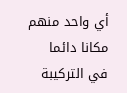أي واحد منهم مكانا دائما في التركيبة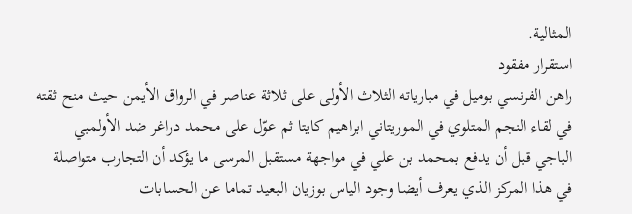المثالية.
استقرار مفقود
راهن الفرنسي بوميل في مبارياته الثلاث الأولى على ثلاثة عناصر في الرواق الأيمن حيث منح ثقته في لقاء النجم المتلوي في الموريتاني ابراهيم كايتا ثم عوّل على محمد دراغر ضد الأولمبي الباجي قبل أن يدفع بمحمد بن علي في مواجهة مستقبل المرسى ما يؤكد أن التجارب متواصلة في هذا المركز الذي يعرف أيضا وجود الياس بوزيان البعيد تماما عن الحسابات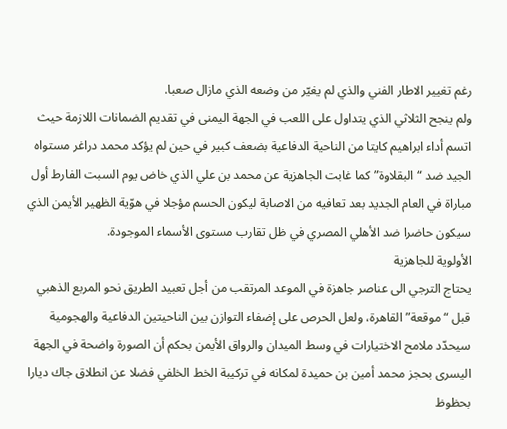رغم تغيير الاطار الفني والذي لم يغيّر من وضعه الذي مازال صعبا.
ولم ينجح الثلاثي الذي يتداول على اللعب في الجهة اليمنى في تقديم الضمانات اللازمة حيث اتسم أداء ابراهيم كايتا من الناحية الدفاعية بضعف كبير في حين لم يؤكد محمد دراغر مستواه الجيد ضد “البقلاوة” كما غابت الجاهزية عن محمد بن علي الذي خاض يوم السبت الفارط أول مباراة في العام الجديد بعد تعافيه من الاصابة ليكون الحسم مؤجلا في هوّية الظهير الأيمن الذي سيكون حاضرا ضد الأهلي المصري في ظل تقارب مستوى الأسماء الموجودة.
الأولوية للجاهزية
يحتاج الترجي الى عناصر جاهزة في الموعد المرتقب من أجل تعبيد الطريق نحو المربع الذهبي قبل “موقعة” القاهرة، ولعل الحرص على إضفاء التوازن بين الناحيتين الدفاعية والهجومية سيحدّد ملامح الاختيارات في وسط الميدان والرواق الأيمن بحكم أن الصورة واضحة في الجهة اليسرى بحجز محمد أمين بن حميدة لمكانه في تركيبة الخط الخلفي فضلا عن انطلاق جاك ديارا بحظوظ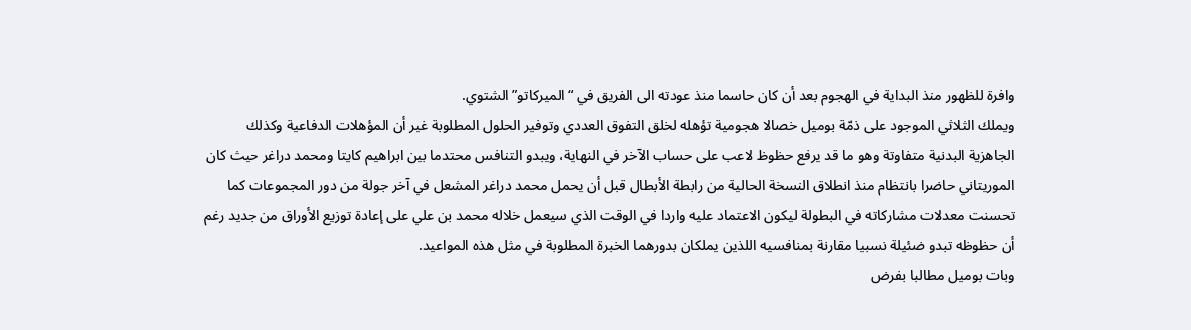وافرة للظهور منذ البداية في الهجوم بعد أن كان حاسما منذ عودته الى الفريق في “الميركاتو” الشتوي.
ويملك الثلاثي الموجود على ذمّة بوميل خصالا هجومية تؤهله لخلق التفوق العددي وتوفير الحلول المطلوبة غير أن المؤهلات الدفاعية وكذلك الجاهزية البدنية متفاوتة وهو ما قد يرفع حظوظ لاعب على حساب الآخر في النهاية، ويبدو التنافس محتدما بين ابراهيم كايتا ومحمد دراغر حيث كان الموريتاني حاضرا بانتظام منذ انطلاق النسخة الحالية من رابطة الأبطال قبل أن يحمل محمد دراغر المشعل في آخر جولة من دور المجموعات كما تحسنت معدلات مشاركاته في البطولة ليكون الاعتماد عليه واردا في الوقت الذي سيعمل خلاله محمد بن علي على إعادة توزيع الأوراق من جديد رغم أن حظوظه تبدو ضئيلة نسبيا مقارنة بمنافسيه اللذين يملكان بدورهما الخبرة المطلوبة في مثل هذه المواعيد.
وبات بوميل مطالبا بفرض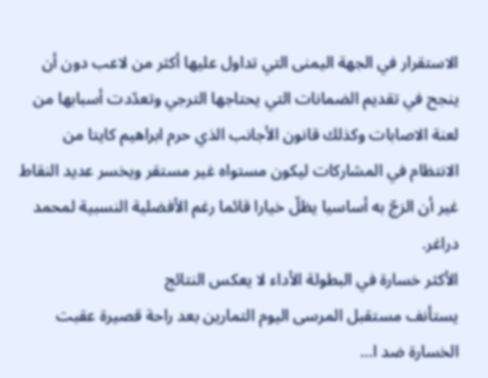الاستقرار في الجهة اليمنى التي تداول عليها أكثر من لاعب دون أن ينجح في تقديم الضمانات التي يحتاجها الترجي وتعدّدت أسبابها من لعنة الاصابات وكذلك قانون الأجانب الذي حرم ابراهيم كايتا من الانتظام في المشاركات ليكون مستواه غير مستقر ويخسر عديد النقاط غير أن الزجّ به أساسيا يظلّ خيارا قائما رغم الأفضلية النسبية لمحمد دراغر.
الأكثر خسارة في البطولة الأداء لا يعكس النتائج
يستأنف مستقبل المرسى اليوم التمارين بعد راحة قصيرة عقبت الخسارة ضد ا…